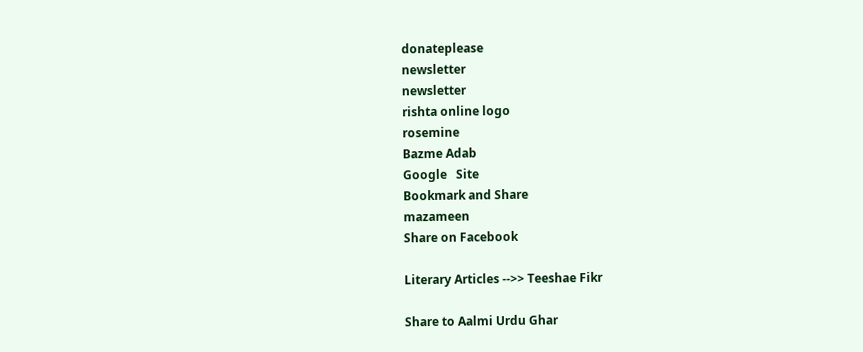donateplease
newsletter
newsletter
rishta online logo
rosemine
Bazme Adab
Google   Site
Bookmark and Share
mazameen
Share on Facebook

Literary Articles -->> Teeshae Fikr

Share to Aalmi Urdu Ghar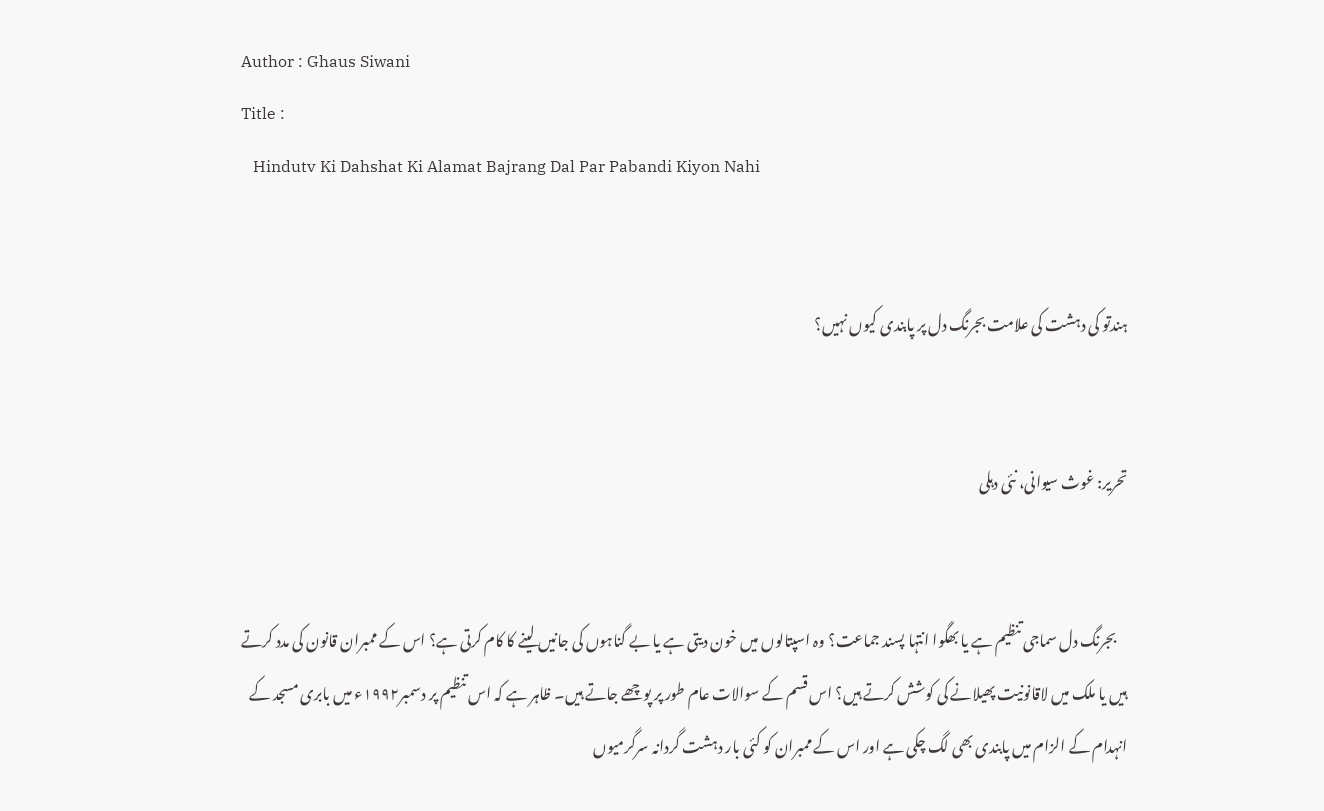Author : Ghaus Siwani
Title :
   Hindutv Ki Dahshat Ki Alamat Bajrang Dal Par Pabandi Kiyon Nahi


ہندتو کی دہشت کی علامت بجرنگ دل پر پابندی کیوں نہیں؟


تحریر: غوث سیوانی، نئی دہلی


    بجرنگ دل سماجی تنظیم ہے یا بھگوا انتہا پسند جماعت؟ وہ اسپتالوں میں خون دیتی ہے یا بے گناہوں کی جانیں لینے کا کام کرتی ہے؟ اس کے ممبران قانون کی مدد کرتے ہیں یا ملک میں لاقانونیت پھیلانے کی کوشش کرتے ہیں؟ اس قسم کے سوالات عام طور پر پوچھے جاتے ہیں۔ ظاہر ہے کہ اس تنظیم پر دسمبر۱۹۹۲ء میں بابری مسجد کے انہدام کے الزام میں پابندی بھی لگ چکی ہے اور اس کے ممبران کو کئی بار دہشت گردانہ سرگرمیوں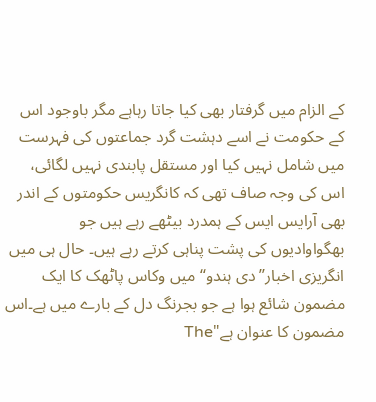کے الزام میں گرفتار بھی کیا جاتا رہاہے مگر باوجود اس کے حکومت نے اسے دہشت گرد جماعتوں کی فہرست میں شامل نہیں کیا اور مستقل پابندی نہیں لگائی، اس کی وجہ صاف تھی کہ کانگریس حکومتوں کے اندر بھی آرایس ایس کے ہمدرد بیٹھے رہے ہیں جو بھگواوادیوں کی پشت پناہی کرتے رہے ہیں۔ حال ہی میں انگریزی اخبار’’دی ہندو‘‘ میں وکاس پاٹھک کا ایک مضمون شائع ہوا ہے جو بجرنگ دل کے بارے میں ہے۔اس مضمون کا عنوان ہے"The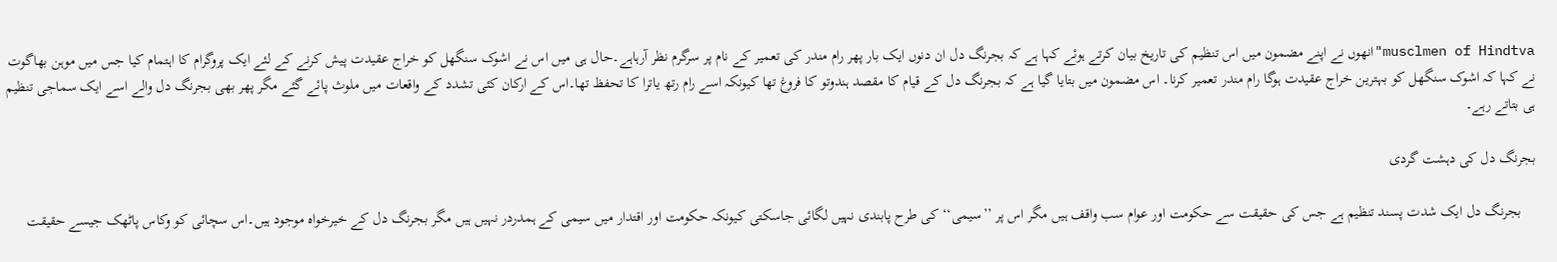musclmen of Hindtva"انھوں نے اپنے مضمون میں اس تنظیم کی تاریخ بیان کرتے ہوئے کہا ہے کہ بجرنگ دل ان دنوں ایک بار پھر رام مندر کی تعمیر کے نام پر سرگرم نظر آرہاہے۔حال ہی میں اس نے اشوک سنگھل کو خراج عقیدت پیش کرنے کے لئے ایک پروگرام کا اہتمام کیا جس میں موہن بھاگوت نے کہا کہ اشوک سنگھل کو بہترین خراج عقیدت ہوگا رام مندر تعمیر کرنا۔ اس مضمون میں بتایا گیا ہے کہ بجرنگ دل کے قیام کا مقصد ہندوتو کا فروغ تھا کیونکہ اسے رام رتھ یاترا کا تحفظ تھا۔اس کے ارکان کئی تشدد کے واقعات میں ملوث پائے گئے مگر پھر بھی بجرنگ دل والے اسے ایک سماجی تنظیم ہی بتاتے رہے۔

بجرنگ دل کی دہشت گردی

    بجرنگ دل ایک شدت پسند تنظیم ہے جس کی حقیقت سے حکومت اور عوام سب واقف ہیں مگر اس پر ’’سیمی‘‘ کی طرح پابندی نہیں لگائی جاسکتی کیونکہ حکومت اور اقتدار میں سیمی کے ہمدردر نہیں ہیں مگر بجرنگ دل کے خیرخواہ موجود ہیں۔اس سچائی کو وکاس پاٹھک جیسے حقیقت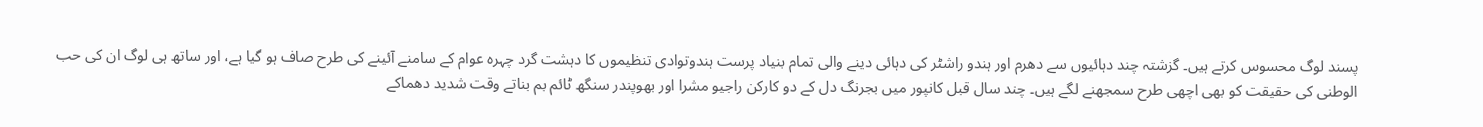پسند لوگ محسوس کرتے ہیں۔ گزشتہ چند دہائیوں سے دھرم اور ہندو راشٹر کی دہائی دینے والی تمام بنیاد پرست ہندوتوادی تنظیموں کا دہشت گرد چہرہ عوام کے سامنے آئینے کی طرح صاف ہو گیا ہے، اور ساتھ ہی لوگ ان کی حب الوطنی کی حقیقت کو بھی اچھی طرح سمجھنے لگے ہیں۔ چند سال قبل کانپور میں بجرنگ دل کے دو کارکن راجیو مشرا اور بھوپندر سنگھ ٹائم بم بناتے وقت شدید دھماکے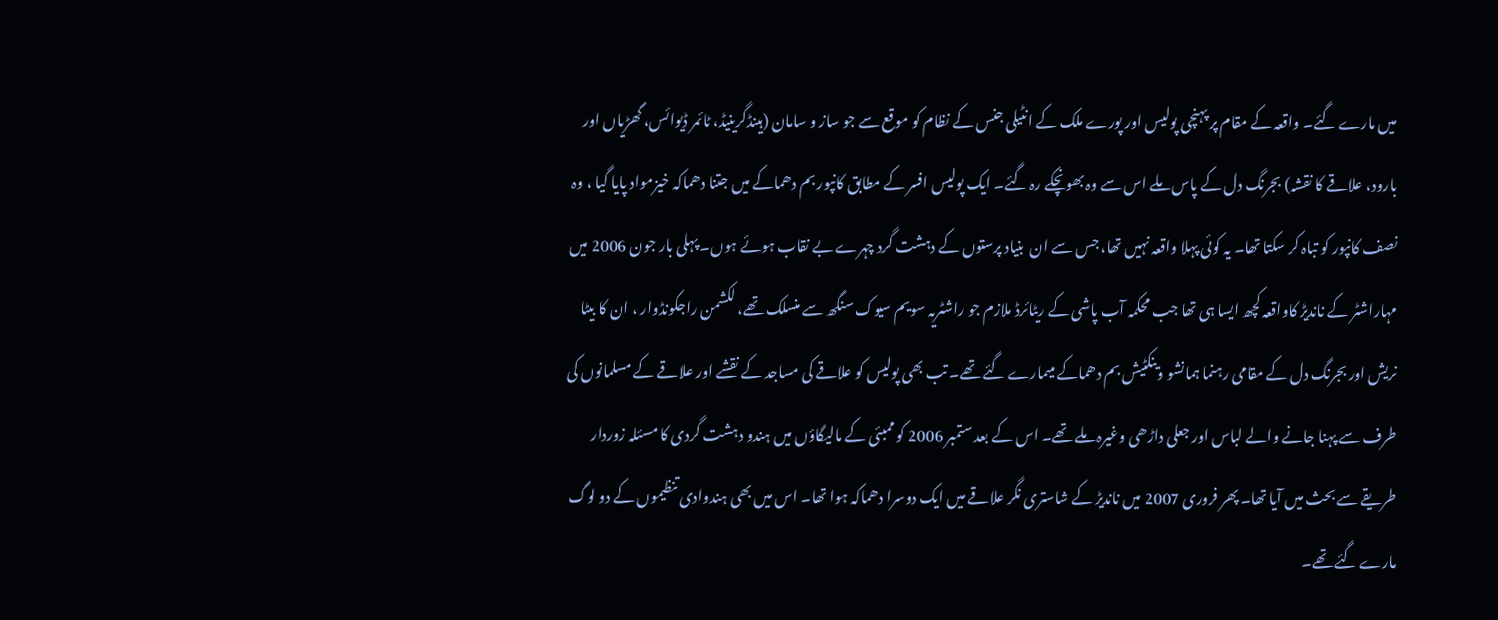میں مارے گئے۔ واقعہ کے مقام پر پہنچی پولیس اور پورے ملک کے انٹیلی جنس کے نظام کو موقع سے جو ساز و سامان (ہینڈگرینیڈ، ٹائمر ڈیوائس، گھڑیاں اور بارود، علاقے کا نقشہ) بجرنگ دل کے پاس ملے اس سے وہ بھونچکے رہ گئے۔ ایک پولیس افسر کے مطابق کانپور بم دھماکے میں جتنا دھماکہ خیزمواد پایا گیا ، وہ نصف کانپور کو تباہ کر سکتا تھا۔ یہ کوئی پہلا واقعہ نہیں تھا، جس سے ان  بنیاد پرستوں کے دہشت گرد چہرے بے نقاب ہوئے ہوں۔ پہلی بار جون 2006 میں مہاراشٹر کے ناندیڑ کاواقعہ کچھ ایسا ہی تھا جب محکمہ آب پاشی کے ریٹائرڈ ملازم جو راشٹریہ سویم سیوک سنگھ سے منسلک تھے، لکشمن راجکونڈوار ، ان کا بیٹا نریش اور بجرنگ دل کے مقامی رہنما ہمانشو وینکٹیش بم دھماکے میںمارے گئے تھے۔ تب بھی پولیس کو علاقے کی مساجد کے نقشے اور علاقے کے مسلمانوں کی طرف سے پہنا جانے والے لباس اور جعلی داڑھی وغیرہ ملے تھے۔ اس کے بعد ستمبر 2006 کو ممبئی کے مالیگاؤں میں ہندو دہشت گردی کا مسئلہ زوردار طریقے سے بحث میں آیا تھا۔ پھر فروری 2007 میں ناندیڑ کے شاستری نگر علاقے میں ایک دوسرا دھماکہ ہوا تھا۔ اس میں بھی ہندوادی تنظیموں کے دو لوگ مارے گئے تھے۔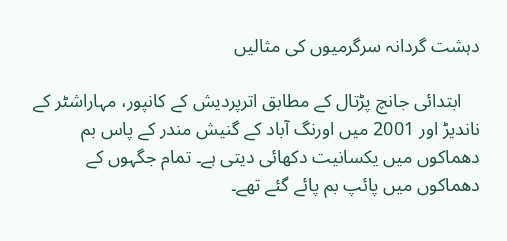دہشت گردانہ سرگرمیوں کی مثالیں

    ابتدائی جانچ پڑتال کے مطابق اترپردیش کے کانپور، مہاراشٹر کے ناندیڑ اور 2001 میں اورنگ آباد کے گنیش مندر کے پاس بم دھماکوں میں یکسانیت دکھائی دیتی ہے۔ تمام جگہوں کے دھماکوں میں پائپ بم پائے گئے تھے۔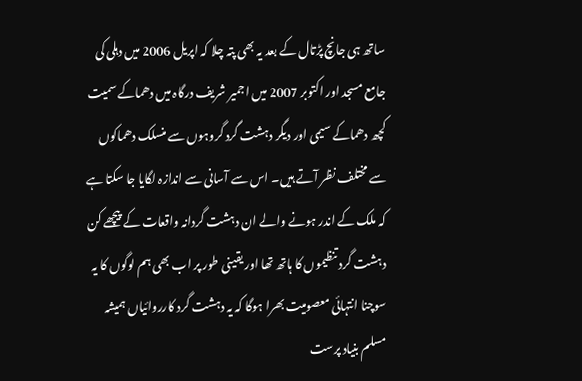ساتھ ہی جانچ پڑتال کے بعد یہ بھی پتہ چلا کہ اپریل 2006 میں دہلی کی جامع مسجد اور اکتوبر 2007 میں اجمیر شریف درگاہ میں دھماکے سمیت کچھ دھماکے سیمی اور دیگر دہشت گرد گروہوں سے منسلک دھماکوں سے مختلف نظر آتے ہیں۔ اس سے آسانی سے اندازہ لگایا جا سکتا ہے کہ ملک کے اندر ہونے والے ان دہشت گردانہ واقعات کے پیچھے کن دہشت گرد تنظیموں کا ہاتھ تھا اور یقینی طور پر اب بھی ہم لوگوں کا یہ سوچنا انتہائی معصومیت بھرا ہوگا کہ یہ دہشت گرد کارروائیاں ہمیشہ مسلم بنیاد پرست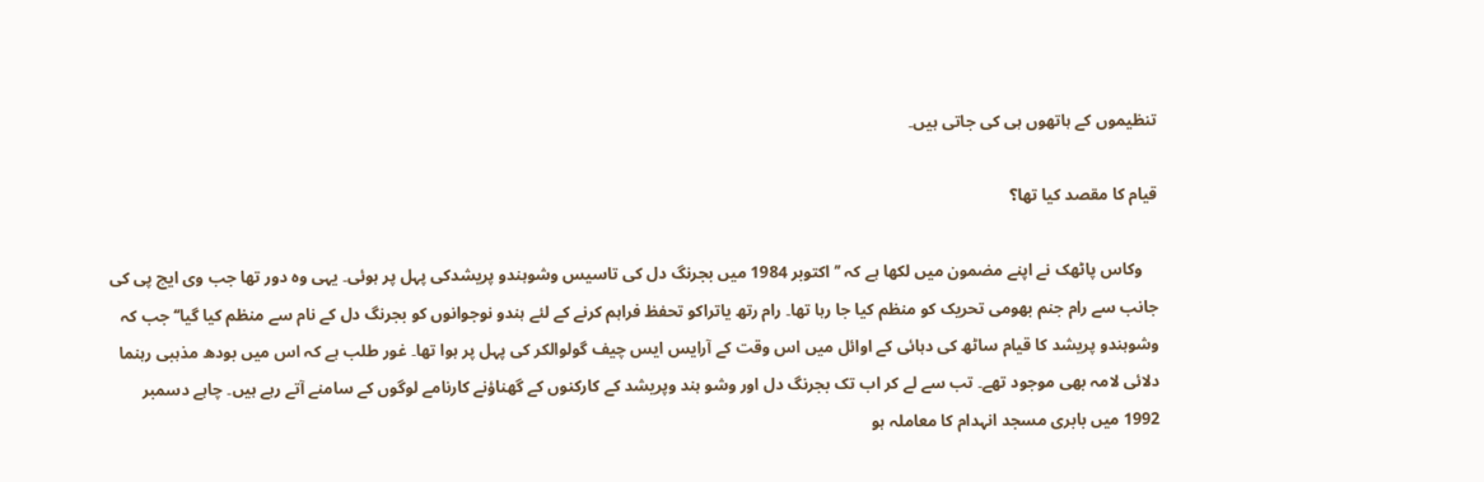تنظیموں کے ہاتھوں ہی کی جاتی ہیں۔

قیام کا مقصد کیا تھا؟

    وکاس پاٹھک نے اپنے مضمون میں لکھا ہے کہ ’’اکتوبر 1984 میں بجرنگ دل کی تاسیس وشوہندو پریشدکی پہل پر ہوئی۔ یہی وہ دور تھا جب وی ایچ پی کی جانب سے رام جنم بھومی تحریک کو منظم کیا جا رہا تھا۔ رام رتھ یاتراکو تحفظ فراہم کرنے کے لئے ہندو نوجوانوں کو بجرنگ دل کے نام سے منظم کیا گیا‘‘ جب کہ وشوہندو پریشد کا قیام ساٹھ کی دہائی کے اوائل میں اس وقت کے آرایس ایس چیف گولوالکر کی پہل پر ہوا تھا۔ غور طلب ہے کہ اس میں بودھ مذہبی رہنما دلائی لامہ بھی موجود تھے۔ تب سے لے کر اب تک بجرنگ دل اور وشو ہند وپریشد کے کارکنوں کے گھناؤنے کارنامے لوگوں کے سامنے آتے رہے ہیں۔ چاہے دسمبر 1992 میں بابری مسجد انہدام کا معاملہ ہو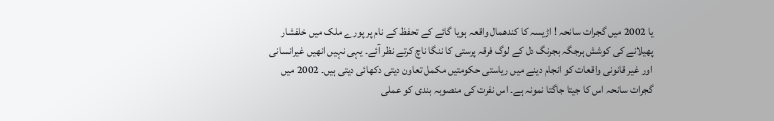یا 2002 میں گجرات سانحہ ! اڑیسہ کا کندھمال واقعہ ہویا گائے کے تحفظ کے نام پر پورے ملک میں خلفشار پھیلانے کی کوشش ہرجگہ بجرنگ دل کے لوگ فرقہ پرستی کا ننگا ناچ کرتے نظر آئے۔ یہی نہیں انھیں غیرانسانی اور غیر قانونی واقعات کو انجام دینے میں ریاستی حکومتیں مکمل تعاون دیتی دکھائی دیتی ہیں۔ 2002 میں گجرات سانحہ اس کا جیتا جاگتا نمونہ ہے۔ اس نفرت کی منصوبہ بندی کو عملی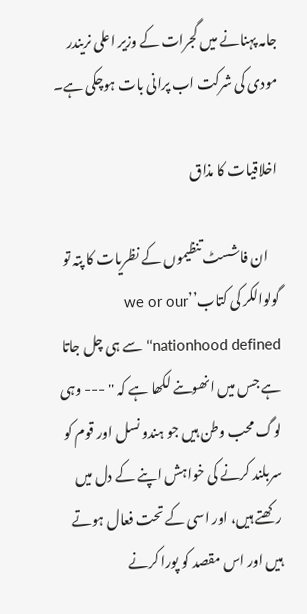جامہ پہنانے میں گجرات کے وزیر اعلی نریندر مودی کی شرکت اب پرانی بات ہوچکی ہے۔

اخلاقیات کا مذاق

    ان فاشسٹ تنظیموں کے نظریات کا پتہ تو گولوالکر کی کتاب’’we or our nationhood defined‘‘ سے ہی چل جاتا ہے جس میں انھوںنے لکھا ہے کہ '' --- وہی لوگ محب وطن ہیں جو ہندو نسل اور قوم کو سربلند کرنے کی خواہش اپنے کے دل میں رکھتے ہیں، اور اسی کے تحت فعال ہوتے ہیں اور اس مقصد کو پورا کرنے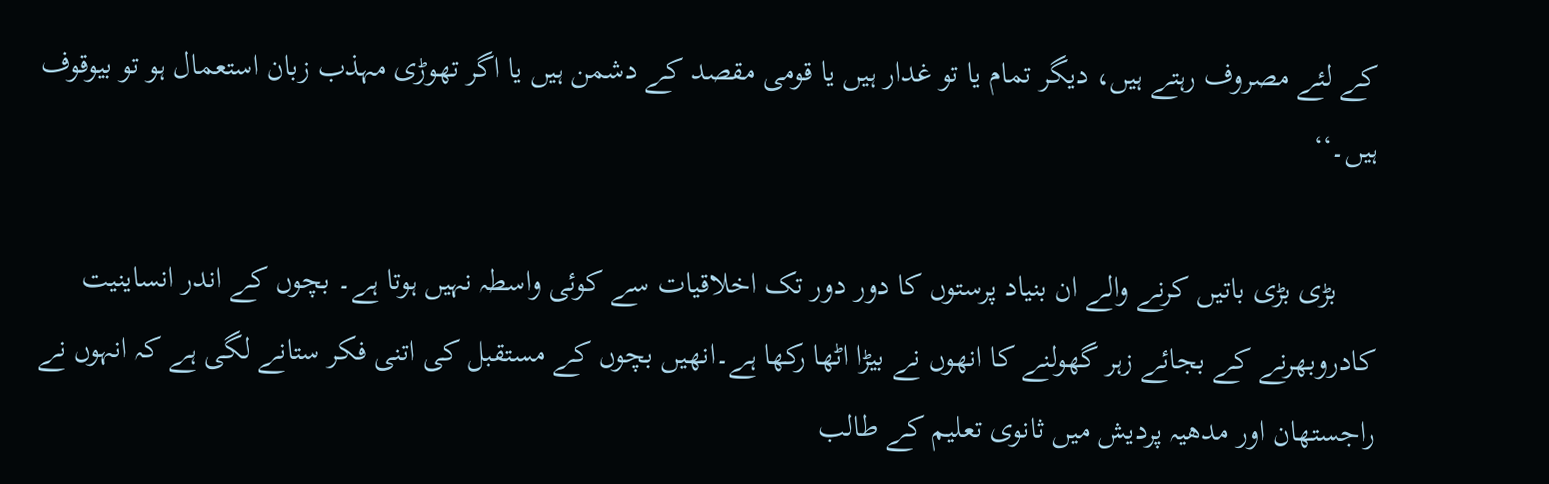کے لئے مصروف رہتے ہیں، دیگر تمام یا تو غدار ہیں یا قومی مقصد کے دشمن ہیں یا اگر تھوڑی مہذب زبان استعمال ہو تو بیوقوف ہیں۔‘‘

     بڑی بڑی باتیں کرنے والے ان بنیاد پرستوں کا دور دور تک اخلاقیات سے کوئی واسطہ نہیں ہوتا ہے۔ بچوں کے اندر انساینیت کادروبھرنے کے بجائے زہر گھولنے کا انھوں نے بیڑا اٹھا رکھا ہے۔انھیں بچوں کے مستقبل کی اتنی فکر ستانے لگی ہے کہ انہوں نے راجستھان اور مدھیہ پردیش میں ثانوی تعلیم کے طالب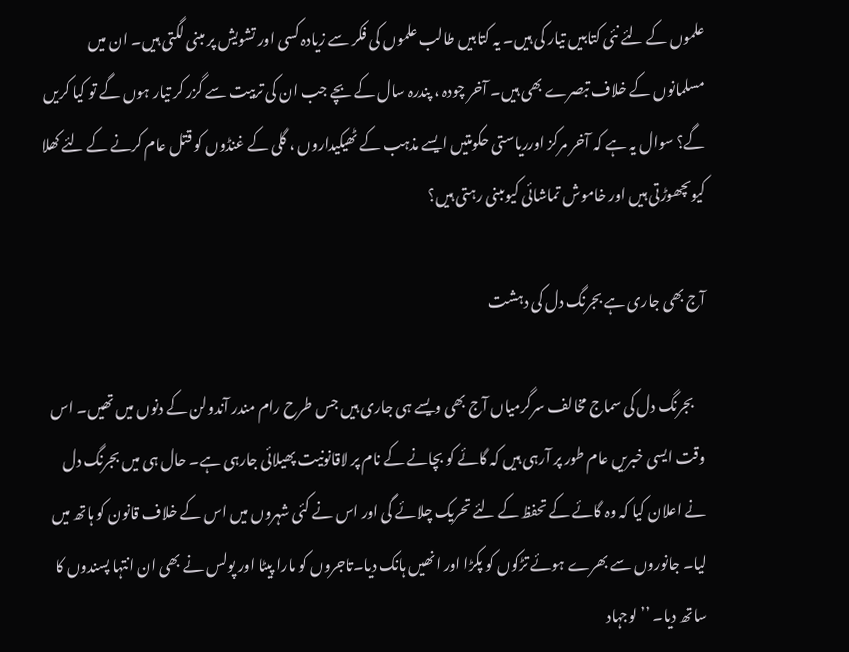علموں کے لئے نئی کتابیں تیار کی ہیں۔ یہ کتابیں طالب علموں کی فکر سے زیادہ کسی اور تشویش پر مبنی لگتی ہیں۔ ان میں مسلمانوں کے خلاف تبصرے بھی ہیں۔ آخر چودہ ، پندرہ سال کے بچے جب ان کی تربیت سے گزر کر تیار ہوں گے تو کیا کریں گے؟ سوال یہ ہے کہ آخر مرکز اورریاستی حکومتیں ایسے مذہب کے ٹھیکیداروں ، گلی کے غنڈوں کو قتل عام کرنے کے لئے کھلا کیوںچھوڑتی ہیں اور خاموش تماشائی کیوںبنی رہتی ہیں؟

آج بھی جاری ہے بجرنگ دل کی دہشت

    بجرنگ دل کی سماج مخالف سرگرمیاں آج بھی ویسے ہی جاری ہیں جس طرح رام مندر آندولن کے دنوں میں تھیں۔ اس وقت ایسی خبریں عام طور پر آرہی ہیں کہ گائے کو بچانے کے نام پر لاقانونیت پھیلائی جارہی ہے۔ حال ہی میں بجرنگ دل نے اعلان کیا کہ وہ گائے کے تحفظ کے لئے تحریک چلائے گی اور اس نے کئی شہروں میں اس کے خلاف قانون کو ہاتھ میں لیا۔ جانوروں سے بھرے ہوئے تڑکوں کو پکڑا اور انھیں ہانک دیا۔تاجروں کو مارا پیٹا اور پولس نے بھی ان انتہا پسندوں کا ساتھ دیا۔ ’’لوجہاد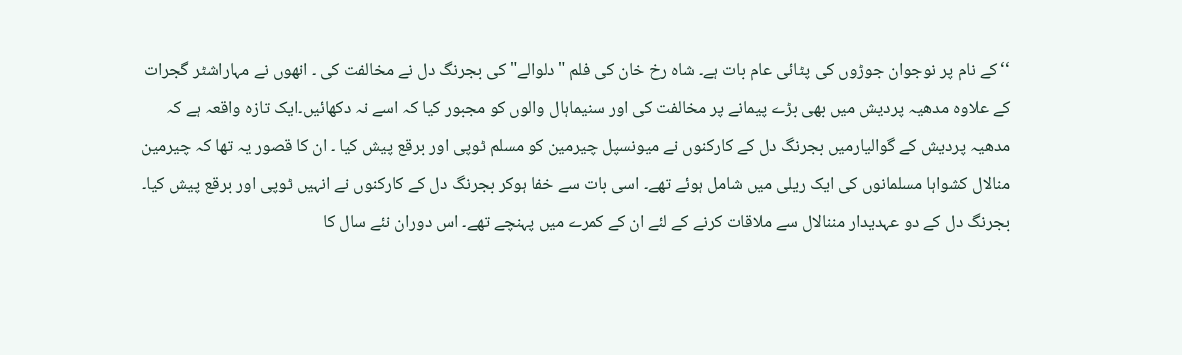‘‘کے نام پر نوجوان جوڑوں کی پٹائی عام بات ہے۔ شاہ رخ خان کی فلم "دلوالے" کی بجرنگ دل نے مخالفت کی ۔ انھوں نے مہاراشٹر گجرات کے علاوہ مدھیہ پردیش میں بھی بڑے پیمانے پر مخالفت کی اور سنیماہال والوں کو مجبور کیا کہ اسے نہ دکھائیں۔ایک تازہ واقعہ ہے کہ مدھیہ پردیش کے گوالیارمیں بجرنگ دل کے کارکنوں نے میونسپل چیرمین کو مسلم ٹوپی اور برقع پیش کیا ۔ ان کا قصور یہ تھا کہ چیرمین منالال کشواہا مسلمانوں کی ایک ریلی میں شامل ہوئے تھے۔ اسی بات سے خفا ہوکر بجرنگ دل کے کارکنوں نے انہیں ٹوپی اور برقع پیش کیا۔ بجرنگ دل کے دو عہدیدار مننالال سے ملاقات کرنے کے لئے ان کے کمرے میں پہنچے تھے۔ اس دوران نئے سال کا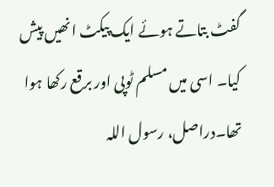گفٹ بتاتے ہوئے ایک پیکٹ انھیں پیش کیا۔ اسی میں مسلم ٹوپی اور برقع رکھا ہوا تھا۔دراصل، رسول اللہ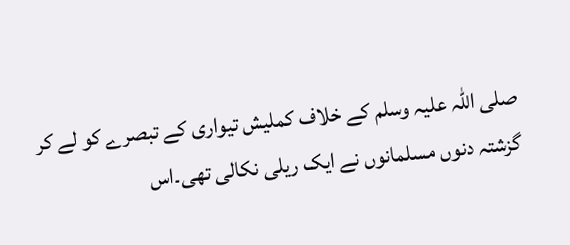صلی اللہ علیہ وسلم کے خلاف کملیش تیواری کے تبصرے کو لے کر گزشتہ دنوں مسلمانوں نے ایک ریلی نکالی تھی۔اس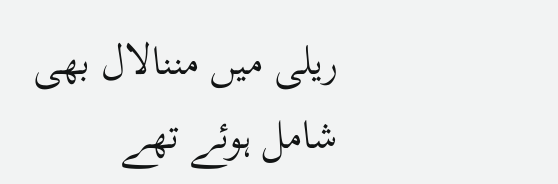ریلی میں مننالال بھی شامل ہوئے تھے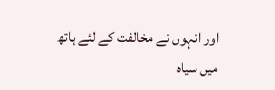اور انہوں نے مخالفت کے لئے ہاتھ میں سیاہ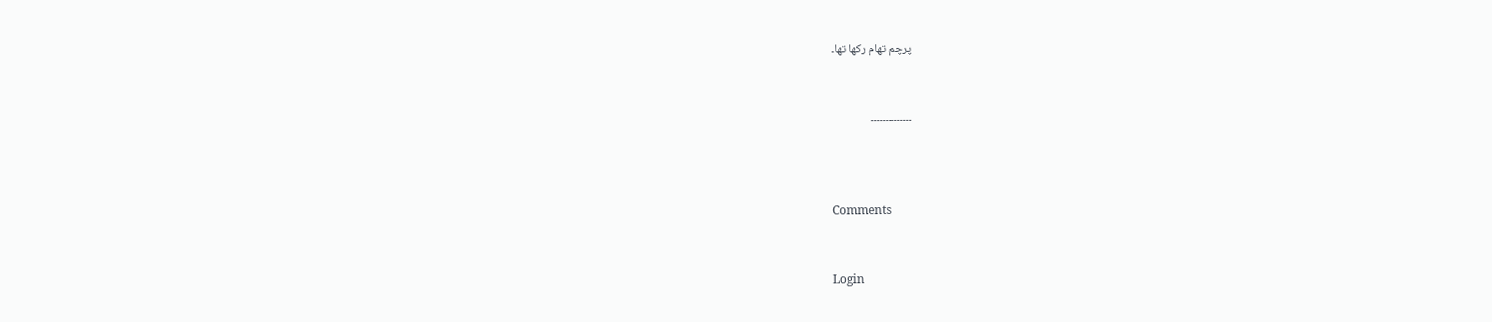پرچم تھام رکھا تھا۔


۔۔۔۔۔۔۔۔۔۔۔۔۔۔



Comments


Login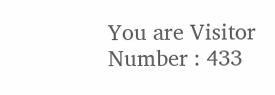You are Visitor Number : 433